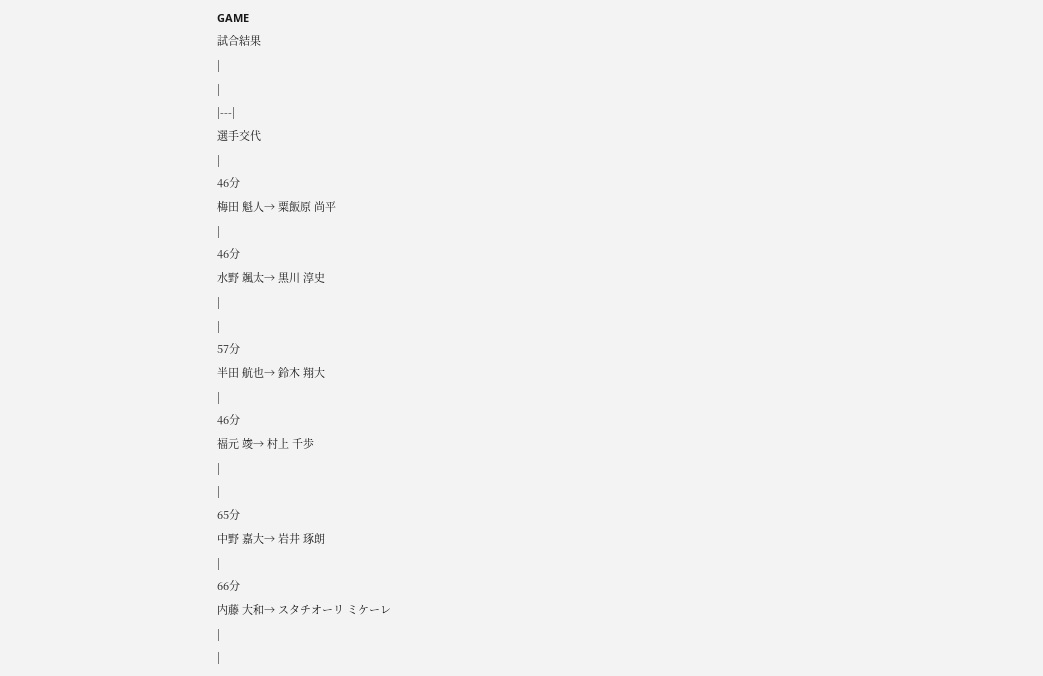GAME
試合結果
|
|
|---|
選手交代
|
46分
梅田 魁人→ 粟飯原 尚平
|
46分
水野 颯太→ 黒川 淳史
|
|
57分
半田 航也→ 鈴木 翔大
|
46分
福元 竣→ 村上 千歩
|
|
65分
中野 嘉大→ 岩井 琢朗
|
66分
内藤 大和→ スタチオーリ ミケーレ
|
|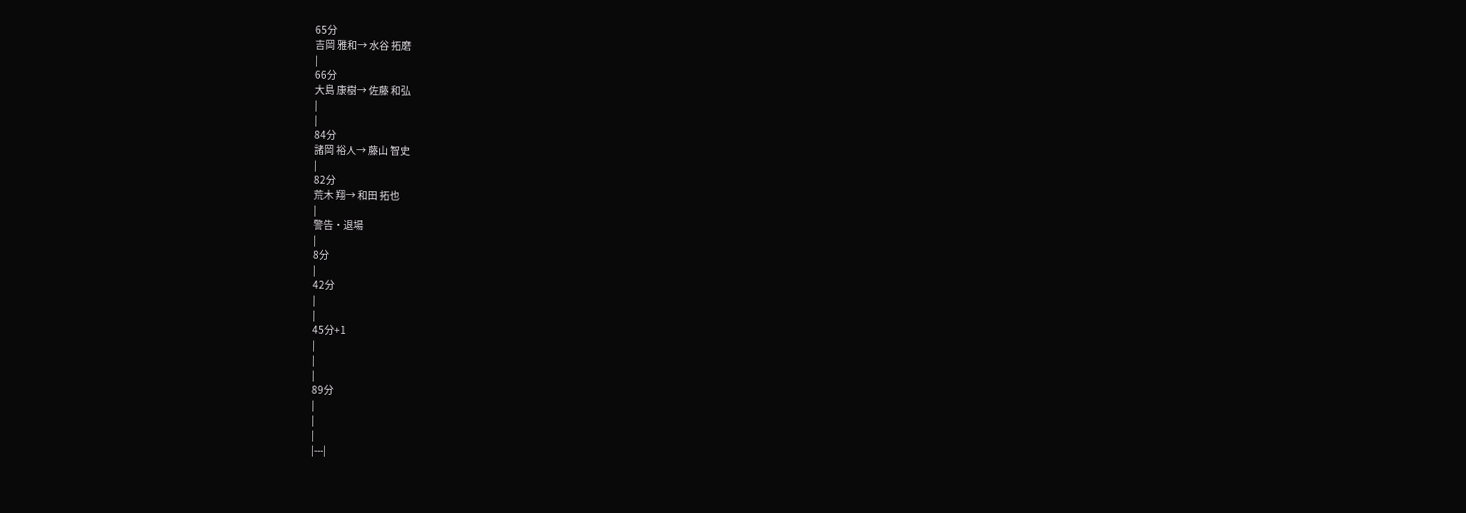65分
吉岡 雅和→ 水谷 拓磨
|
66分
大島 康樹→ 佐藤 和弘
|
|
84分
諸岡 裕人→ 藤山 智史
|
82分
荒木 翔→ 和田 拓也
|
警告・退場
|
8分
|
42分
|
|
45分+1
|
|
|
89分
|
|
|
|---|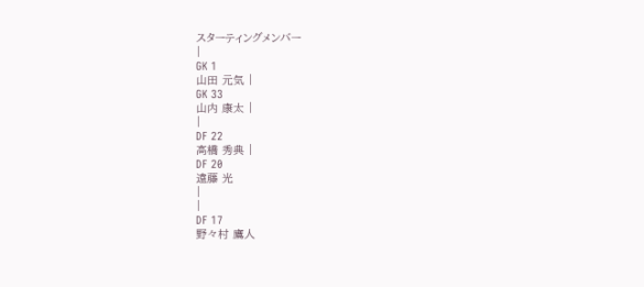スターティングメンバー
|
GK 1
山田 元気 |
GK 33
山内 康太 |
|
DF 22
高橋 秀典 |
DF 20
遠藤 光
|
|
DF 17
野々村 鷹人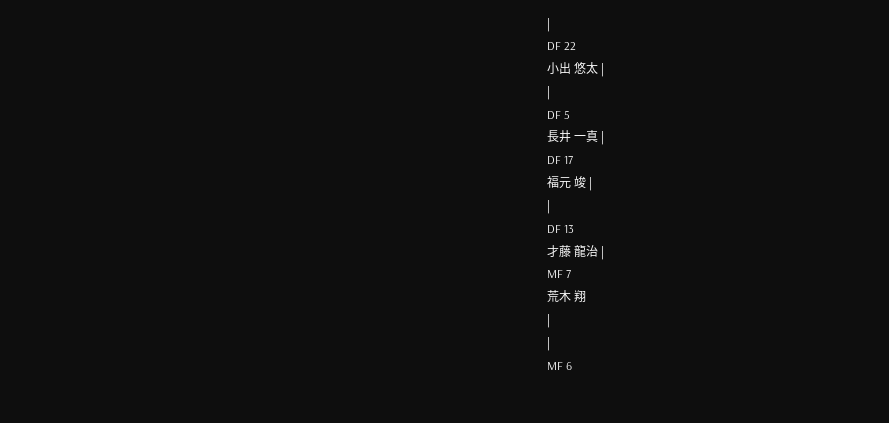|
DF 22
小出 悠太 |
|
DF 5
長井 一真 |
DF 17
福元 竣 |
|
DF 13
才藤 龍治 |
MF 7
荒木 翔
|
|
MF 6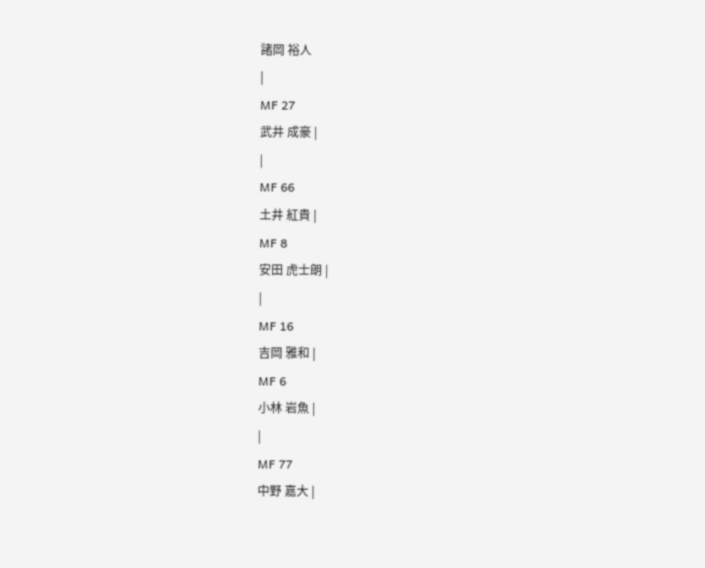諸岡 裕人
|
MF 27
武井 成豪 |
|
MF 66
土井 紅貴 |
MF 8
安田 虎士朗 |
|
MF 16
吉岡 雅和 |
MF 6
小林 岩魚 |
|
MF 77
中野 嘉大 |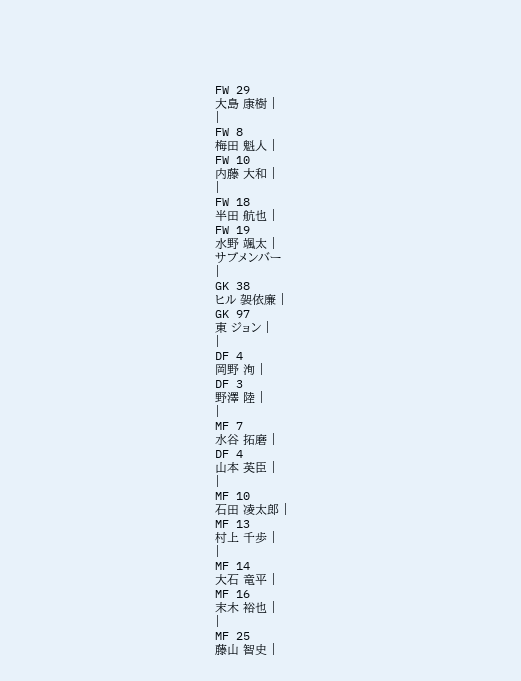FW 29
大島 康樹 |
|
FW 8
梅田 魁人 |
FW 10
内藤 大和 |
|
FW 18
半田 航也 |
FW 19
水野 颯太 |
サブメンバー
|
GK 38
ヒル 袈依廉 |
GK 97
東 ジョン |
|
DF 4
岡野 洵 |
DF 3
野澤 陸 |
|
MF 7
水谷 拓磨 |
DF 4
山本 英臣 |
|
MF 10
石田 凌太郎 |
MF 13
村上 千歩 |
|
MF 14
大石 竜平 |
MF 16
末木 裕也 |
|
MF 25
藤山 智史 |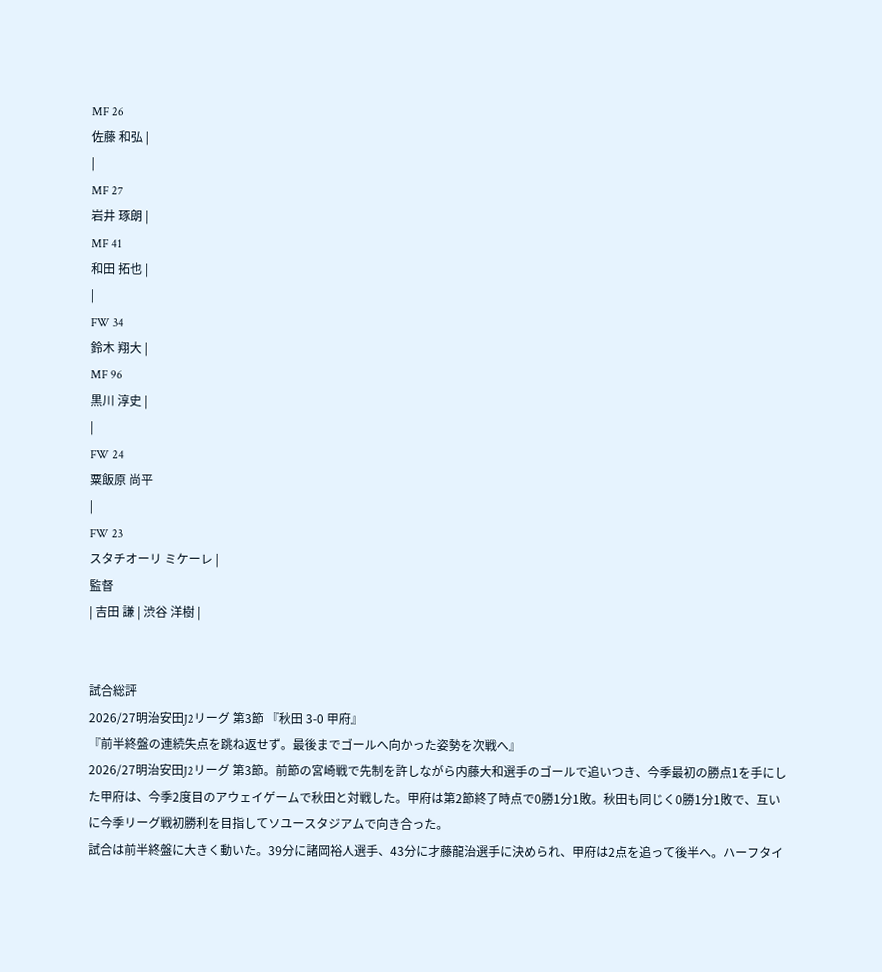MF 26
佐藤 和弘 |
|
MF 27
岩井 琢朗 |
MF 41
和田 拓也 |
|
FW 34
鈴木 翔大 |
MF 96
黒川 淳史 |
|
FW 24
粟飯原 尚平
|
FW 23
スタチオーリ ミケーレ |
監督
| 吉田 謙 | 渋谷 洋樹 |


試合総評
2026/27明治安田J2リーグ 第3節 『秋田 3-0 甲府』
『前半終盤の連続失点を跳ね返せず。最後までゴールへ向かった姿勢を次戦へ』
2026/27明治安田J2リーグ 第3節。前節の宮崎戦で先制を許しながら内藤大和選手のゴールで追いつき、今季最初の勝点1を手にした甲府は、今季2度目のアウェイゲームで秋田と対戦した。甲府は第2節終了時点で0勝1分1敗。秋田も同じく0勝1分1敗で、互いに今季リーグ戦初勝利を目指してソユースタジアムで向き合った。
試合は前半終盤に大きく動いた。39分に諸岡裕人選手、43分に才藤龍治選手に決められ、甲府は2点を追って後半へ。ハーフタイ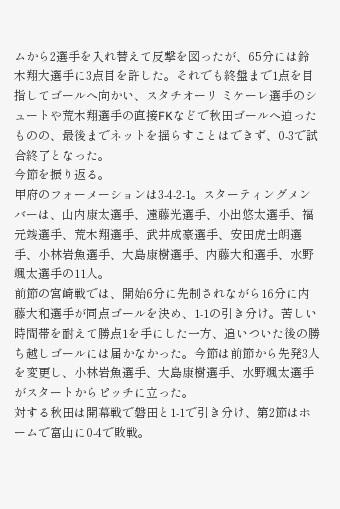ムから2選手を入れ替えて反撃を図ったが、65分には鈴木翔大選手に3点目を許した。それでも終盤まで1点を目指してゴールへ向かい、スタチオーリ ミケーレ選手のシュートや荒木翔選手の直接FKなどで秋田ゴールへ迫ったものの、最後までネットを揺らすことはできず、0-3で試合終了となった。
今節を振り返る。
甲府のフォーメーションは3-4-2-1。スターティングメンバーは、山内康太選手、遠藤光選手、小出悠太選手、福元竣選手、荒木翔選手、武井成豪選手、安田虎士朗選手、小林岩魚選手、大島康樹選手、内藤大和選手、水野颯太選手の11人。
前節の宮崎戦では、開始6分に先制されながら16分に内藤大和選手が同点ゴールを決め、1-1の引き分け。苦しい時間帯を耐えて勝点1を手にした一方、追いついた後の勝ち越しゴールには届かなかった。今節は前節から先発3人を変更し、小林岩魚選手、大島康樹選手、水野颯太選手がスタートからピッチに立った。
対する秋田は開幕戦で磐田と1-1で引き分け、第2節はホームで富山に0-4で敗戦。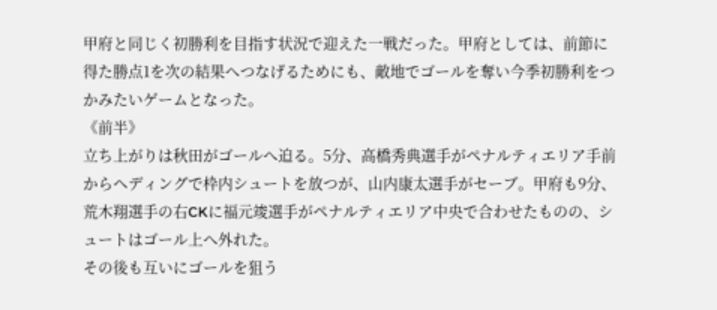甲府と同じく初勝利を目指す状況で迎えた一戦だった。甲府としては、前節に得た勝点1を次の結果へつなげるためにも、敵地でゴールを奪い今季初勝利をつかみたいゲームとなった。
《前半》
立ち上がりは秋田がゴールへ迫る。5分、高橋秀典選手がペナルティエリア手前からヘディングで枠内シュートを放つが、山内康太選手がセーブ。甲府も9分、荒木翔選手の右CKに福元竣選手がペナルティエリア中央で合わせたものの、シュートはゴール上へ外れた。
その後も互いにゴールを狙う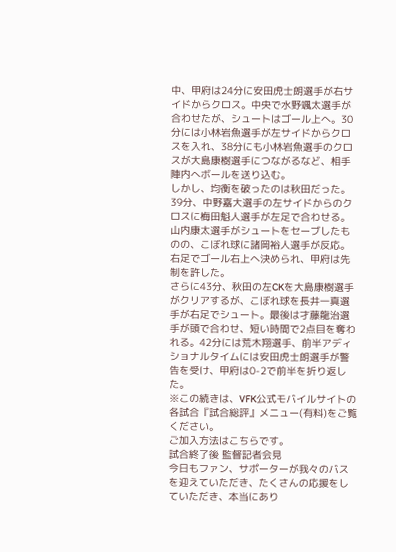中、甲府は24分に安田虎士朗選手が右サイドからクロス。中央で水野颯太選手が合わせたが、シュートはゴール上へ。30分には小林岩魚選手が左サイドからクロスを入れ、38分にも小林岩魚選手のクロスが大島康樹選手につながるなど、相手陣内へボールを送り込む。
しかし、均衡を破ったのは秋田だった。39分、中野嘉大選手の左サイドからのクロスに梅田魁人選手が左足で合わせる。山内康太選手がシュートをセーブしたものの、こぼれ球に諸岡裕人選手が反応。右足でゴール右上へ決められ、甲府は先制を許した。
さらに43分、秋田の左CKを大島康樹選手がクリアするが、こぼれ球を長井一真選手が右足でシュート。最後は才藤龍治選手が頭で合わせ、短い時間で2点目を奪われる。42分には荒木翔選手、前半アディショナルタイムには安田虎士朗選手が警告を受け、甲府は0-2で前半を折り返した。
※この続きは、VFK公式モバイルサイトの各試合『試合総評』メニュー(有料)をご覧ください。
ご加入方法はこちらです。
試合終了後 監督記者会見
今日もファン、サポーターが我々のバスを迎えていただき、たくさんの応援をしていただき、本当にあり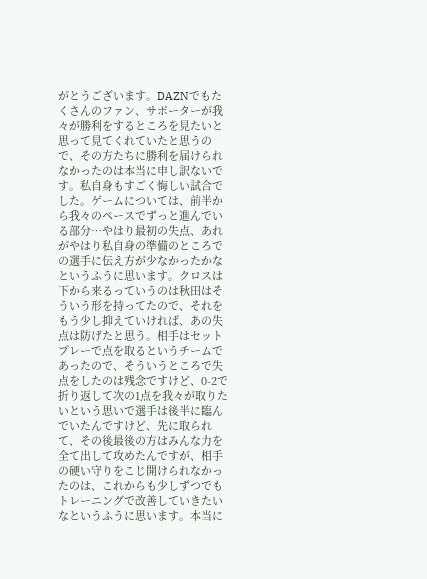がとうございます。DAZNでもたくさんのファン、サポーターが我々が勝利をするところを見たいと思って見てくれていたと思うので、その方たちに勝利を届けられなかったのは本当に申し訳ないです。私自身もすごく悔しい試合でした。ゲームについては、前半から我々のペースでずっと進んでいる部分…やはり最初の失点、あれがやはり私自身の準備のところでの選手に伝え方が少なかったかなというふうに思います。クロスは下から来るっていうのは秋田はそういう形を持ってたので、それをもう少し抑えていければ、あの失点は防げたと思う。相手はセットプレーで点を取るというチームであったので、そういうところで失点をしたのは残念ですけど、0-2で折り返して次の1点を我々が取りたいという思いで選手は後半に臨んでいたんですけど、先に取られて、その後最後の方はみんな力を全て出して攻めたんですが、相手の硬い守りをこじ開けられなかったのは、これからも少しずつでもトレーニングで改善していきたいなというふうに思います。本当に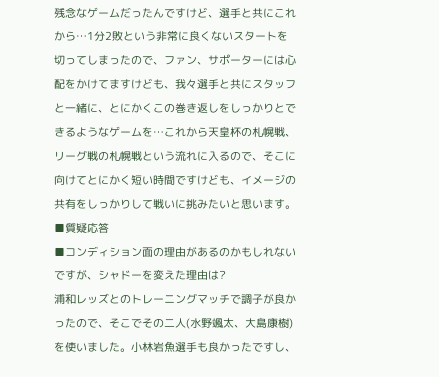残念なゲームだったんですけど、選手と共にこれから…1分2敗という非常に良くないスタートを切ってしまったので、ファン、サポーターには心配をかけてますけども、我々選手と共にスタッフと一緒に、とにかくこの巻き返しをしっかりとできるようなゲームを…これから天皇杯の札幌戦、リーグ戦の札幌戦という流れに入るので、そこに向けてとにかく短い時間ですけども、イメージの共有をしっかりして戦いに挑みたいと思います。
■質疑応答
■コンディション面の理由があるのかもしれないですが、シャドーを変えた理由は?
浦和レッズとのトレーニングマッチで調子が良かったので、そこでその二人(水野颯太、大島康樹)を使いました。小林岩魚選手も良かったですし、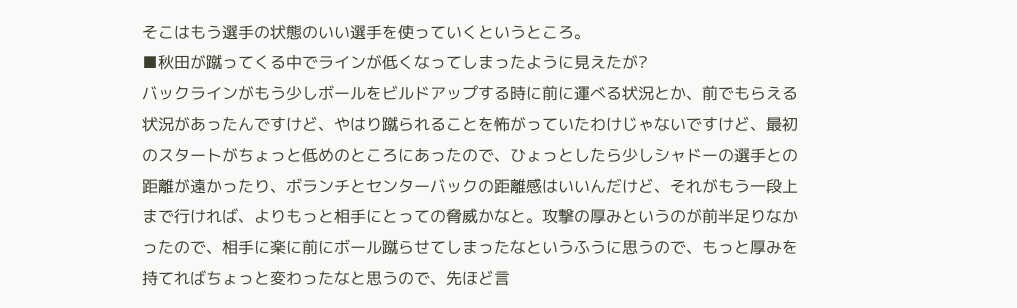そこはもう選手の状態のいい選手を使っていくというところ。
■秋田が蹴ってくる中でラインが低くなってしまったように見えたが?
バックラインがもう少しボールをビルドアップする時に前に運べる状況とか、前でもらえる状況があったんですけど、やはり蹴られることを怖がっていたわけじゃないですけど、最初のスタートがちょっと低めのところにあったので、ひょっとしたら少しシャドーの選手との距離が遠かったり、ボランチとセンターバックの距離感はいいんだけど、それがもう一段上まで行ければ、よりもっと相手にとっての脅威かなと。攻撃の厚みというのが前半足りなかったので、相手に楽に前にボール蹴らせてしまったなというふうに思うので、もっと厚みを持てればちょっと変わったなと思うので、先ほど言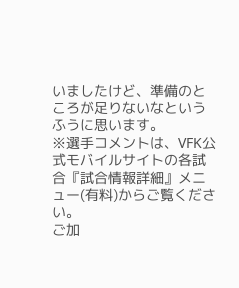いましたけど、準備のところが足りないなというふうに思います。
※選手コメントは、VFK公式モバイルサイトの各試合『試合情報詳細』メニュー(有料)からご覧ください。
ご加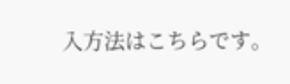入方法はこちらです。